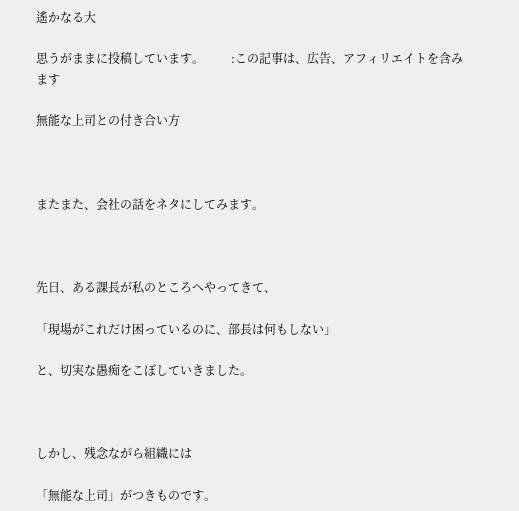遙かなる大

思うがままに投稿しています。         :この記事は、広告、アフィリエイトを含みます

無能な上司との付き合い方



またまた、会社の話をネタにしてみます。



先日、ある課長が私のところへやってきて、

「現場がこれだけ困っているのに、部長は何もしない」

と、切実な愚痴をこぼしていきました。



しかし、残念ながら組織には

「無能な上司」がつきものです。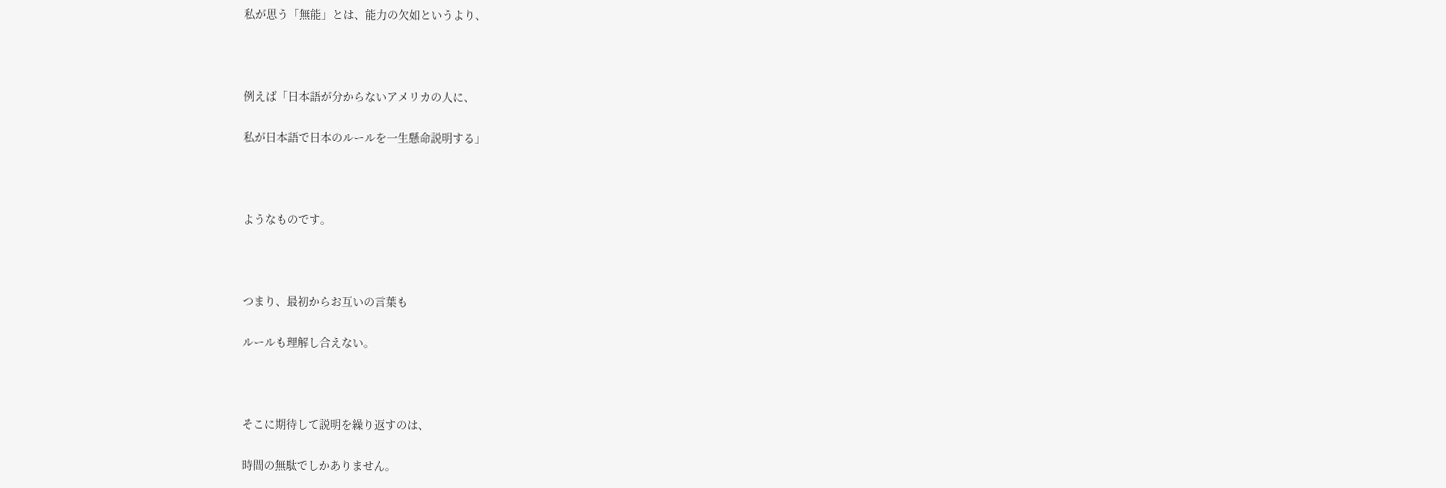私が思う「無能」とは、能力の欠如というより、



例えば「日本語が分からないアメリカの人に、

私が日本語で日本のルールを一生懸命説明する」



ようなものです。



つまり、最初からお互いの言葉も

ルールも理解し合えない。



そこに期待して説明を繰り返すのは、

時間の無駄でしかありません。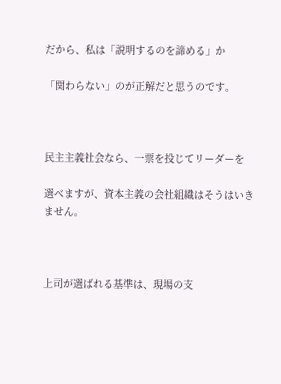だから、私は「説明するのを諦める」か

「関わらない」のが正解だと思うのです。



民主主義社会なら、一票を投じてリーダーを

選べますが、資本主義の会社組織はそうはいきません。



上司が選ばれる基準は、現場の支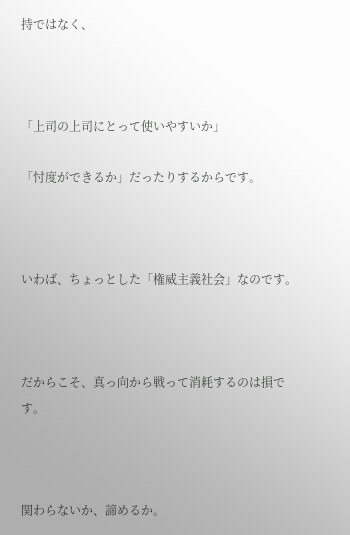持ではなく、



「上司の上司にとって使いやすいか」

「忖度ができるか」だったりするからです。



いわば、ちょっとした「権威主義社会」なのです。



だからこそ、真っ向から戦って消耗するのは損です。



関わらないか、諦めるか。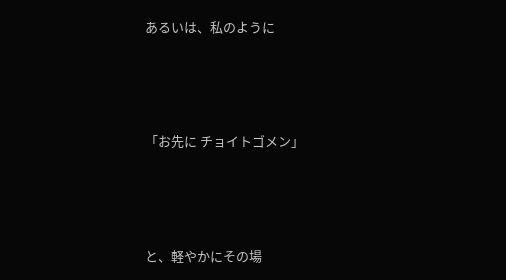あるいは、私のように



「お先に チョイトゴメン」



と、軽やかにその場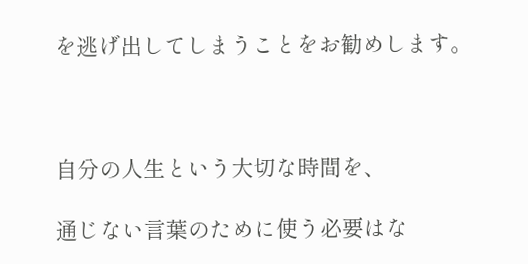を逃げ出してしまうことをお勧めします。



自分の人生という大切な時間を、

通じない言葉のために使う必要はな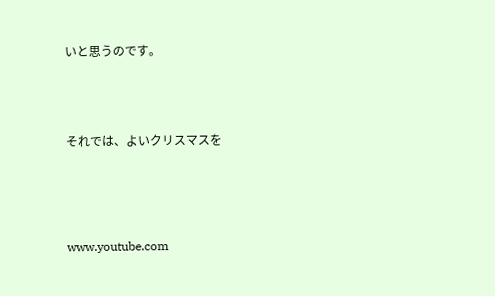いと思うのです。





それでは、よいクリスマスを






www.youtube.com